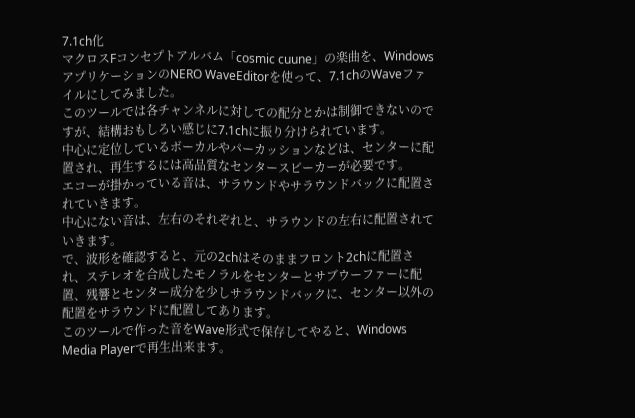7.1ch化
マクロスFコンセプトアルバム「cosmic cuune」の楽曲を、WindowsアプリケーションのNERO WaveEditorを使って、7.1chのWaveファイルにしてみました。
このツールでは各チャンネルに対しての配分とかは制御できないのですが、結構おもしろい感じに7.1chに振り分けられています。
中心に定位しているボーカルやパーカッションなどは、センターに配置され、再生するには高品質なセンタースピーカーが必要です。
エコーが掛かっている音は、サラウンドやサラウンドバックに配置されていきます。
中心にない音は、左右のそれぞれと、サラウンドの左右に配置されていきます。
で、波形を確認すると、元の2chはそのままフロント2chに配置され、ステレオを合成したモノラルをセンターとサブウーファーに配置、残響とセンター成分を少しサラウンドバックに、センター以外の配置をサラウンドに配置してあります。
このツールで作った音をWave形式で保存してやると、Windows Media Playerで再生出来ます。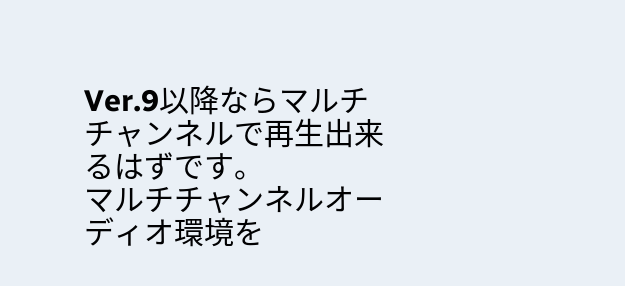Ver.9以降ならマルチチャンネルで再生出来るはずです。
マルチチャンネルオーディオ環境を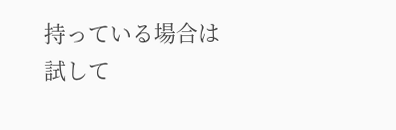持っている場合は試して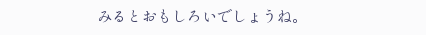みるとおもしろいでしょうね。